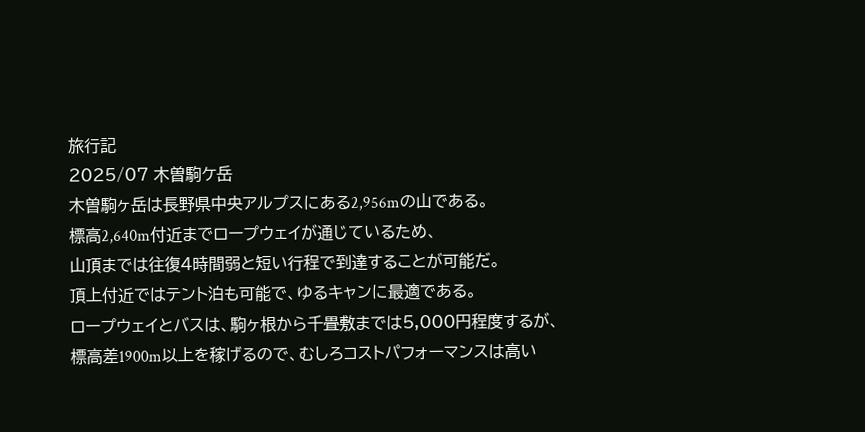旅行記
2025/07 木曽駒ケ岳
木曽駒ヶ岳は長野県中央アルプスにある2,956mの山である。
標高2,640m付近までロープウェイが通じているため、
山頂までは往復4時間弱と短い行程で到達することが可能だ。
頂上付近ではテント泊も可能で、ゆるキャンに最適である。
ロープウェイとバスは、駒ヶ根から千畳敷までは5,000円程度するが、
標高差1900m以上を稼げるので、むしろコストパフォーマンスは高い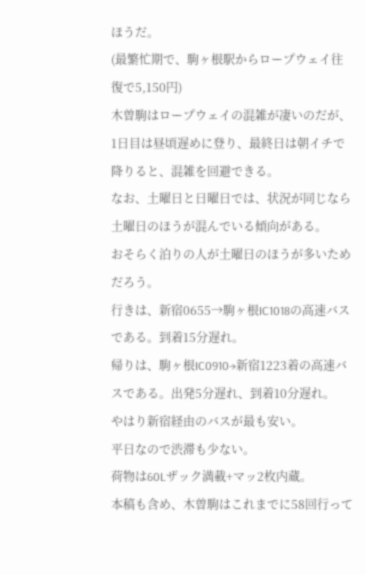ほうだ。
(最繁忙期で、駒ヶ根駅からロープウェイ往復で5,150円)
木曽駒はロープウェイの混雑が凄いのだが、
1日目は昼頃遅めに登り、最終日は朝イチで降りると、混雑を回避できる。
なお、土曜日と日曜日では、状況が同じなら土曜日のほうが混んでいる傾向がある。
おそらく泊りの人が土曜日のほうが多いためだろう。
行きは、新宿0655→駒ヶ根IC1018の高速バスである。到着15分遅れ。
帰りは、駒ヶ根IC0910→新宿1223着の高速バスである。出発5分遅れ、到着10分遅れ。
やはり新宿経由のバスが最も安い。
平日なので渋滞も少ない。
荷物は60Lザック満載+マッ2枚内蔵。
本稿も含め、木曽駒はこれまでに58回行って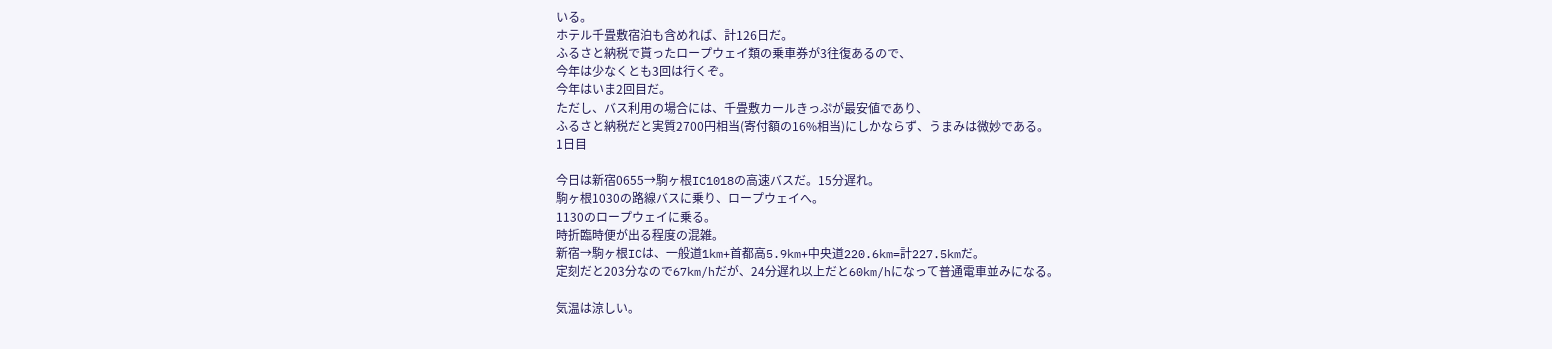いる。
ホテル千畳敷宿泊も含めれば、計126日だ。
ふるさと納税で貰ったロープウェイ類の乗車券が3往復あるので、
今年は少なくとも3回は行くぞ。
今年はいま2回目だ。
ただし、バス利用の場合には、千畳敷カールきっぷが最安値であり、
ふるさと納税だと実質2700円相当(寄付額の16%相当)にしかならず、うまみは微妙である。
1日目

今日は新宿0655→駒ヶ根IC1018の高速バスだ。15分遅れ。
駒ヶ根1030の路線バスに乗り、ロープウェイへ。
1130のロープウェイに乗る。
時折臨時便が出る程度の混雑。
新宿→駒ヶ根ICは、一般道1km+首都高5.9km+中央道220.6km=計227.5kmだ。
定刻だと203分なので67km/hだが、24分遅れ以上だと60km/hになって普通電車並みになる。

気温は涼しい。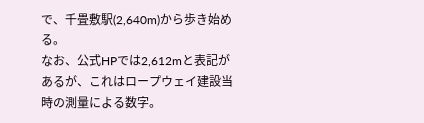で、千畳敷駅(2,640m)から歩き始める。
なお、公式HPでは2,612mと表記があるが、これはロープウェイ建設当時の測量による数字。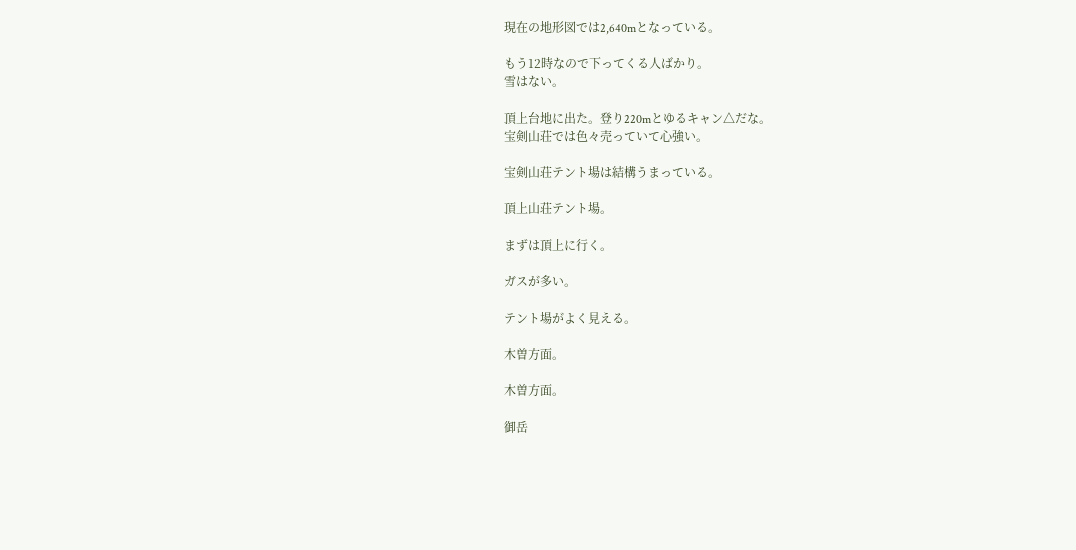現在の地形図では2,640mとなっている。

もう12時なので下ってくる人ばかり。
雪はない。

頂上台地に出た。登り220mとゆるキャン△だな。
宝剣山荘では色々売っていて心強い。

宝剣山荘テント場は結構うまっている。

頂上山荘テント場。

まずは頂上に行く。

ガスが多い。

テント場がよく見える。

木曽方面。

木曽方面。

御岳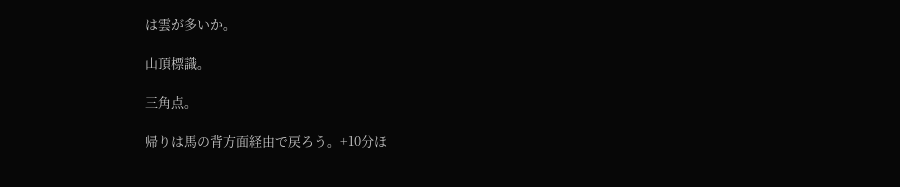は雲が多いか。

山頂標識。

三角点。

帰りは馬の背方面経由で戻ろう。+10分ほ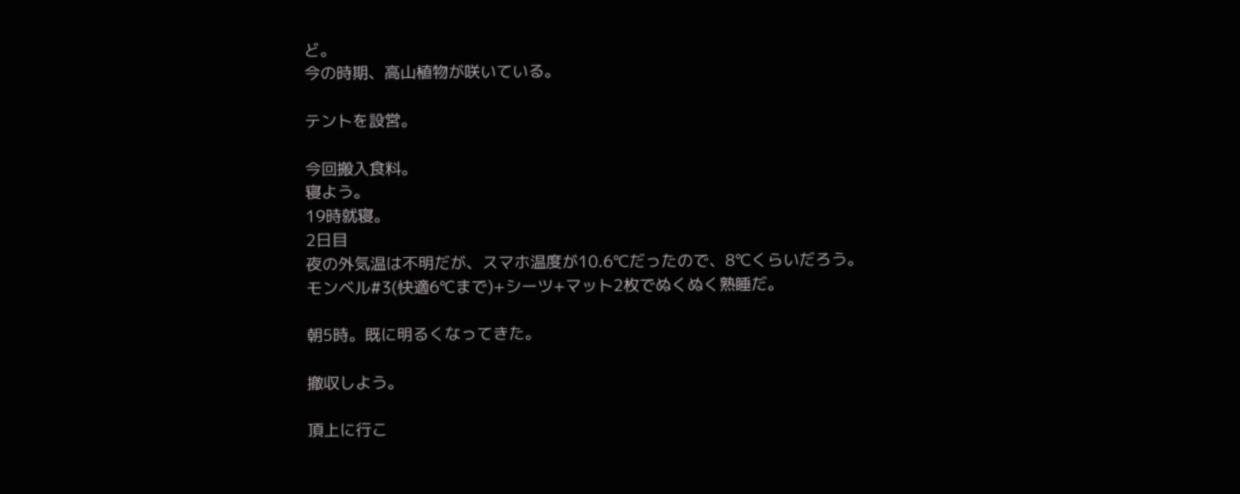ど。
今の時期、高山植物が咲いている。

テントを設営。

今回搬入食料。
寝よう。
19時就寝。
2日目
夜の外気温は不明だが、スマホ温度が10.6℃だったので、8℃くらいだろう。
モンベル#3(快適6℃まで)+シーツ+マット2枚でぬくぬく熟睡だ。

朝5時。既に明るくなってきた。

撤収しよう。

頂上に行こ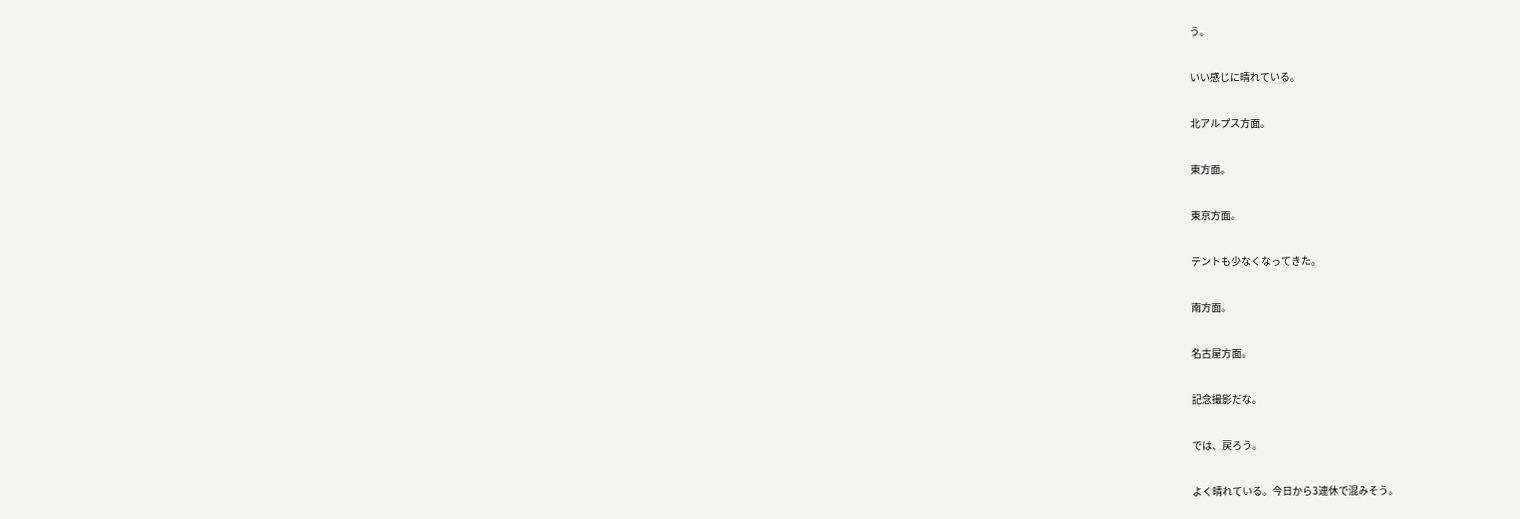う。

いい感じに晴れている。

北アルプス方面。

東方面。

東京方面。

テントも少なくなってきた。

南方面。

名古屋方面。

記念撮影だな。

では、戻ろう。

よく晴れている。今日から3連休で混みそう。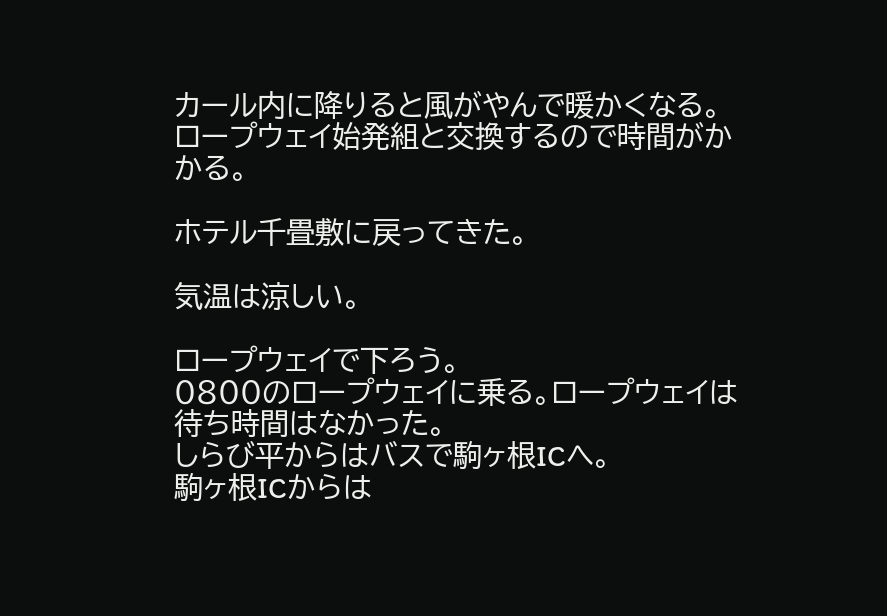カール内に降りると風がやんで暖かくなる。
ロープウェイ始発組と交換するので時間がかかる。

ホテル千畳敷に戻ってきた。

気温は涼しい。

ロープウェイで下ろう。
0800のロープウェイに乗る。ロープウェイは待ち時間はなかった。
しらび平からはバスで駒ヶ根ICへ。
駒ヶ根ICからは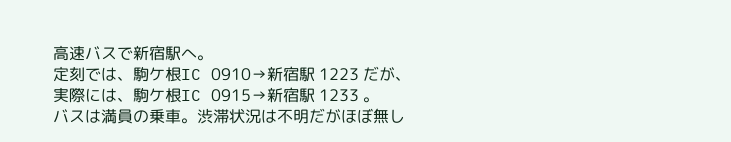高速バスで新宿駅へ。
定刻では、駒ケ根IC 0910→新宿駅 1223 だが、
実際には、駒ケ根IC 0915→新宿駅 1233 。
バスは満員の乗車。渋滞状況は不明だがほぼ無し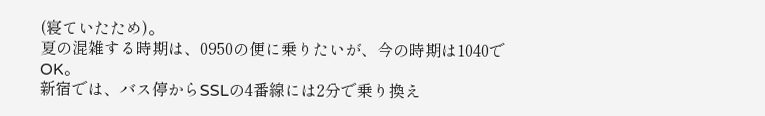(寝ていたため)。
夏の混雑する時期は、0950の便に乗りたいが、今の時期は1040でOK。
新宿では、バス停からSSLの4番線には2分で乗り換え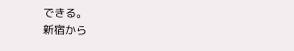できる。
新宿から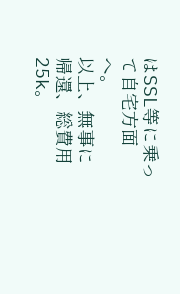はSSL等に乗って自宅方面へ。
以上、無事に帰還、総費用25k。